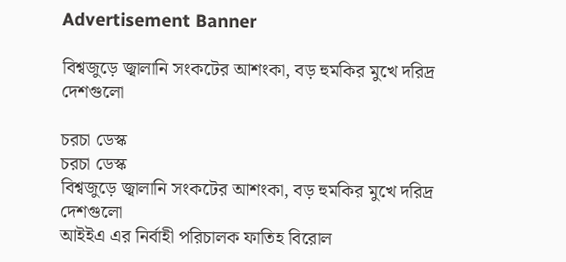Advertisement Banner

বিশ্বজুড়ে জ্বালানি সংকটের আশংকা, বড় হুমকির মুখে দরিদ্র দেশগুলো

চরচা ডেস্ক
চরচা ডেস্ক
বিশ্বজুড়ে জ্বালানি সংকটের আশংকা, বড় হুমকির মুখে দরিদ্র দেশগুলো
আইইএ এর নির্বাহী পরিচালক ফাতিহ বিরোল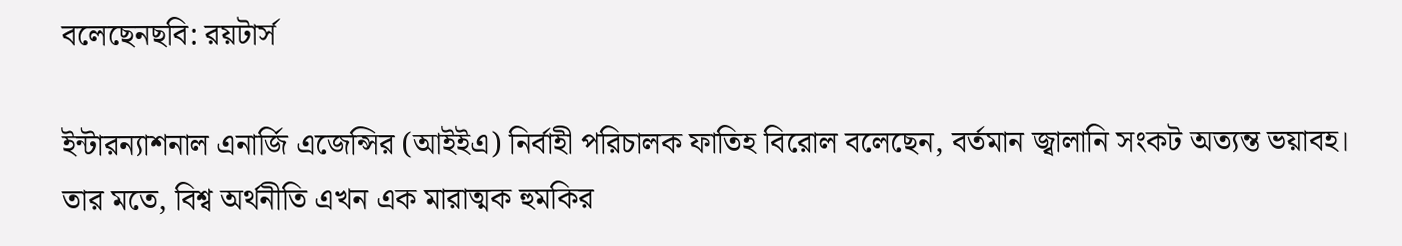বলেছেনছবি: রয়টার্স

ইন্টারন্যাশনাল এনার্জি এজেন্সির (আইইএ) নির্বাহী পরিচালক ফাতিহ বিরোল বলেছেন, বর্তমান জ্বালানি সংকট অত্যন্ত ভয়াবহ। তার মতে, বিশ্ব অর্থনীতি এখন এক মারাত্মক হুমকির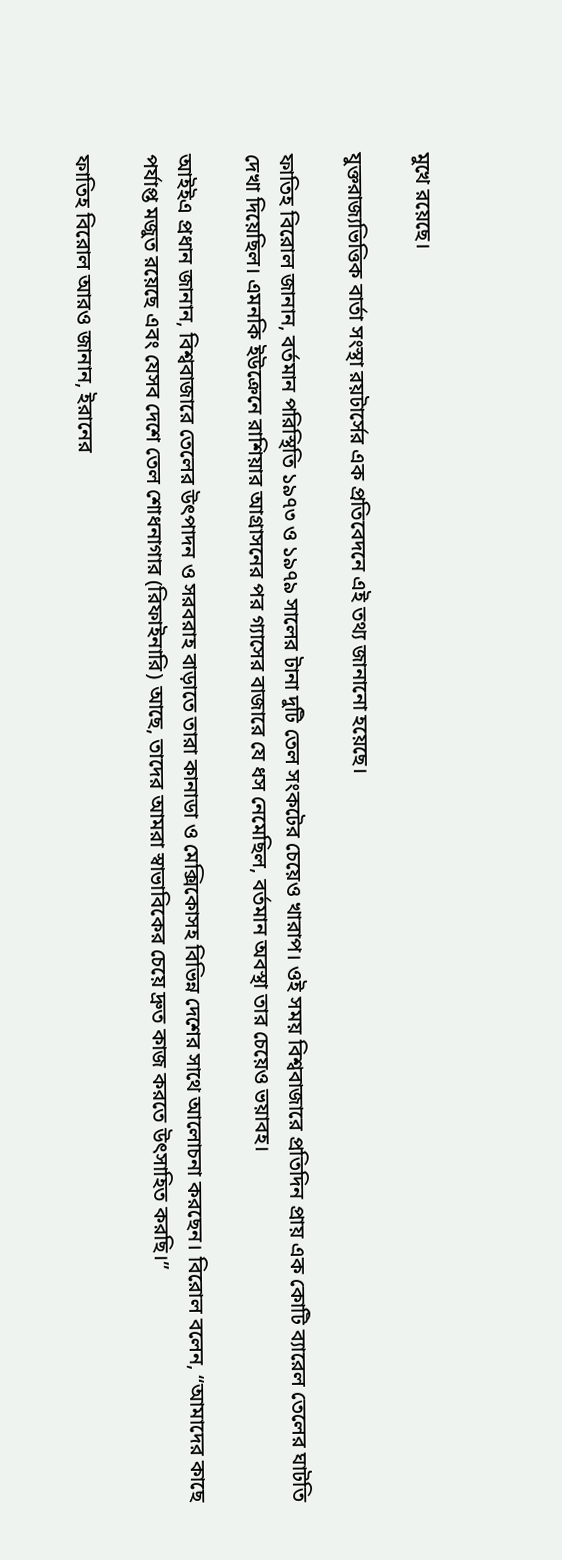মুখে রয়েছে।

যুক্তরাজ্যভিত্তিক বার্তা সংস্থা রয়টার্সের এক প্রতিবেদনে এই তথ্য জানানো হয়েছে।

ফাতিহ বিরোল জানান, বর্তমান পরিস্থিতি ১৯৭৩ ও ১৯৭৯ সালের টানা দুটি তেল সংকটের চেয়েও খারাপ। ওই সময় বিশ্ববাজারে প্রতিদিন প্রায় এক কোটি ব্যারেল তেলের ঘাটতি দেখা দিয়েছিল। এমনকি ইউক্রেনে রাশিয়ার আগ্রাসনের পর গ্যাসের বাজারে যে ধস নেমেছিল, বর্তমান অবস্থা তার চেয়েও ভয়াবহ।

আইইএ প্রধান জানান, বিশ্ববাজারে তেলের উৎপাদন ও সরবরাহ বাড়াতে তারা কানাডা ও মেক্সিকোসহ বিভিন্ন দেশের সাথে আলোচনা করছেন। বিরোল বলেন, “আমাদের কাছে পর্যাপ্ত মজুত রয়েছে এবং যেসব দেশে তেল শোধনাগার (রিফাইনারি) আছে, তাদের আমরা স্বাভাবিকের চেয়ে দ্রুত কাজ করতে উৎসাহিত করছি।”

ফাতিহ বিরোল আরও জানান, ইরানের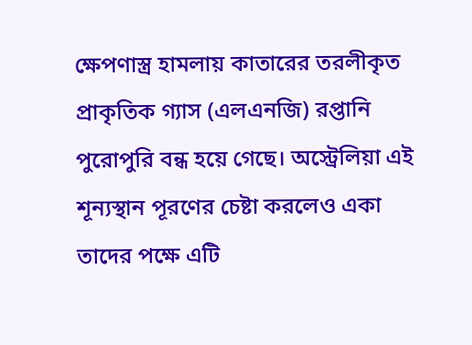ক্ষেপণাস্ত্র হামলায় কাতারের তরলীকৃত প্রাকৃতিক গ্যাস (এলএনজি) রপ্তানি পুরোপুরি বন্ধ হয়ে গেছে। অস্ট্রেলিয়া এই শূন্যস্থান পূরণের চেষ্টা করলেও একা তাদের পক্ষে এটি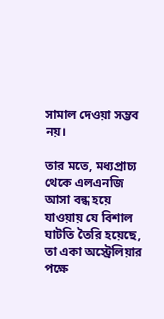সামাল দেওয়া সম্ভব নয়।

তার মতে, মধ্যপ্রাচ্য থেকে এলএনজি আসা বন্ধ হয়ে যাওয়ায় যে বিশাল ঘাটতি তৈরি হয়েছে, তা একা অস্ট্রেলিয়ার পক্ষে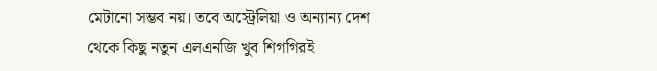মেটানো সম্ভব নয়। তবে অস্ট্রেলিয়া ও অন্যান্য দেশ থেকে কিছু নতুন এলএনজি খুব শিগগিরই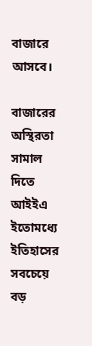বাজারে আসবে।

বাজারের অস্থিরতা সামাল দিতে আইইএ ইতোমধ্যে ইতিহাসের সবচেয়ে বড়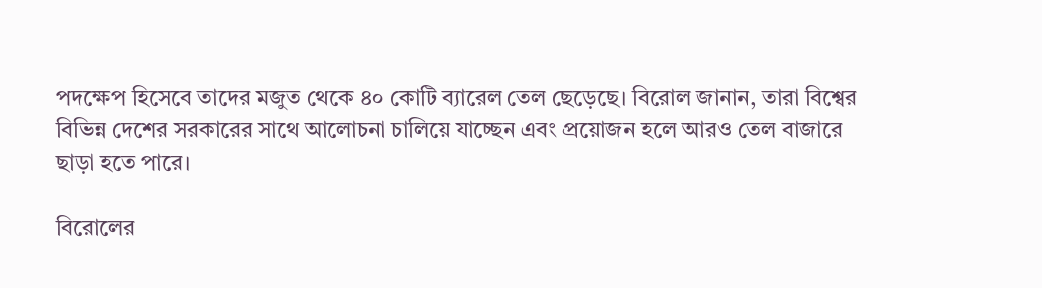পদক্ষেপ হিসেবে তাদের মজুত থেকে ৪০ কোটি ব্যারেল তেল ছেড়েছে। বিরোল জানান, তারা বিশ্বের বিভিন্ন দেশের সরকারের সাথে আলোচনা চালিয়ে যাচ্ছেন এবং প্রয়োজন হলে আরও তেল বাজারে ছাড়া হতে পারে।

বিরোলের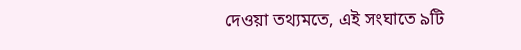দেওয়া তথ্যমতে, এই সংঘাতে ৯টি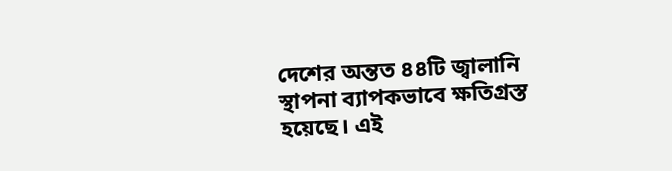দেশের অন্তত ৪৪টি জ্বালানি স্থাপনা ব্যাপকভাবে ক্ষতিগ্রস্ত হয়েছে। এই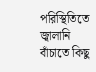পরিস্থিতিতে জ্বালানি বাঁচাতে কিছু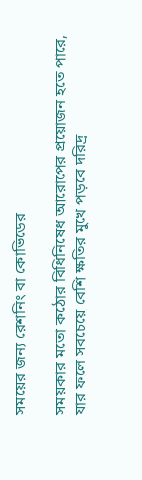সময়ের জন্য রেশনিং বা কোভিডের

সময়কার মতো কঠোর বিধিনিষেধ আরোপের প্রয়োজন হতে পারে, যার ফলে সবচেয়ে বেশি ক্ষতির মুখে পড়বে দরিদ্র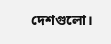দেশগুলো।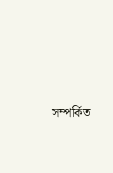সম্পর্কিত